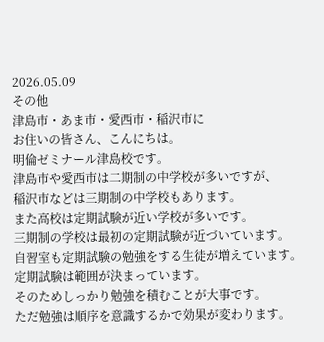2026.05.09
その他
津島市・あま市・愛西市・稲沢市に
お住いの皆さん、こんにちは。
明倫ゼミナール津島校です。
津島市や愛西市は二期制の中学校が多いですが、
稲沢市などは三期制の中学校もあります。
また高校は定期試験が近い学校が多いです。
三期制の学校は最初の定期試験が近づいています。
自習室も定期試験の勉強をする生徒が増えています。
定期試験は範囲が決まっています。
そのためしっかり勉強を積むことが大事です。
ただ勉強は順序を意識するかで効果が変わります。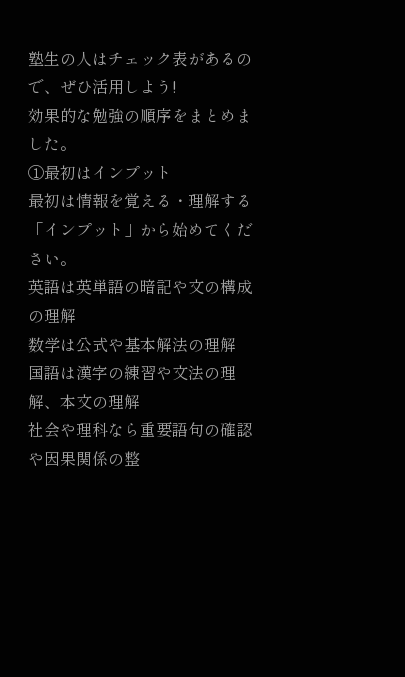塾生の人はチェック表があるので、ぜひ活用しよう!
効果的な勉強の順序をまとめました。
①最初はインプット
最初は情報を覚える・理解する
「インプット」から始めてください。
英語は英単語の暗記や文の構成の理解
数学は公式や基本解法の理解
国語は漢字の練習や文法の理解、本文の理解
社会や理科なら重要語句の確認や因果関係の整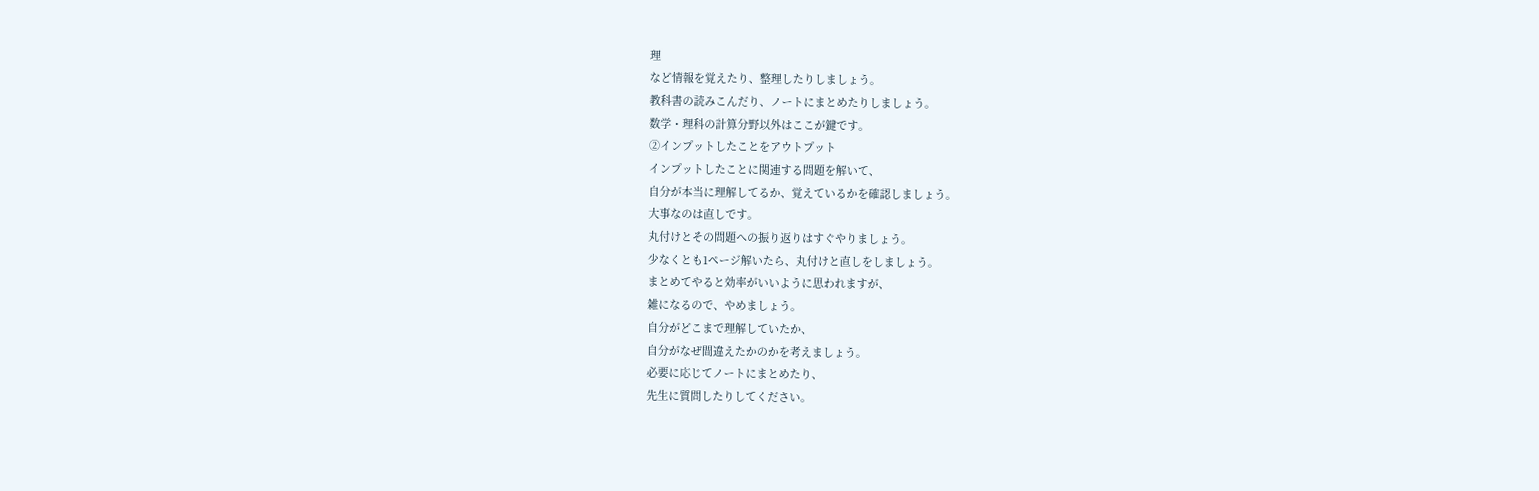理
など情報を覚えたり、整理したりしましょう。
教科書の読みこんだり、ノートにまとめたりしましょう。
数学・理科の計算分野以外はここが鍵です。
②インプットしたことをアウトプット
インプットしたことに関連する問題を解いて、
自分が本当に理解してるか、覚えているかを確認しましょう。
大事なのは直しです。
丸付けとその問題への振り返りはすぐやりましょう。
少なくとも1ページ解いたら、丸付けと直しをしましょう。
まとめてやると効率がいいように思われますが、
雑になるので、やめましょう。
自分がどこまで理解していたか、
自分がなぜ間違えたかのかを考えましょう。
必要に応じてノートにまとめたり、
先生に質問したりしてください。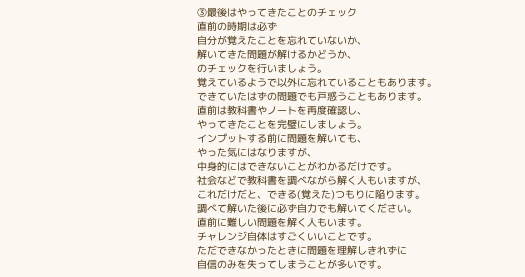③最後はやってきたことのチェック
直前の時期は必ず
自分が覚えたことを忘れていないか、
解いてきた問題が解けるかどうか、
のチェックを行いましょう。
覚えているようで以外に忘れていることもあります。
できていたはずの問題でも戸惑うこともあります。
直前は教科書やノートを再度確認し、
やってきたことを完璧にしましょう。
インプットする前に問題を解いても、
やった気にはなりますが、
中身的にはできないことがわかるだけです。
社会などで教科書を調べながら解く人もいますが、
これだけだと、できる(覚えた)つもりに陥ります。
調べて解いた後に必ず自力でも解いてください。
直前に難しい問題を解く人もいます。
チャレンジ自体はすごくいいことです。
ただできなかったときに問題を理解しきれずに
自信のみを失ってしまうことが多いです。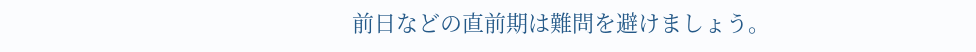前日などの直前期は難問を避けましょう。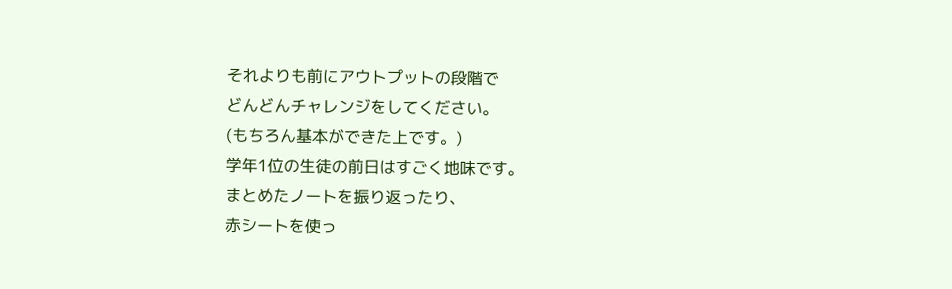それよりも前にアウトプットの段階で
どんどんチャレンジをしてください。
(もちろん基本ができた上です。)
学年1位の生徒の前日はすごく地味です。
まとめたノートを振り返ったり、
赤シートを使っ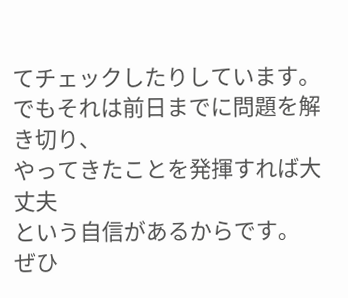てチェックしたりしています。
でもそれは前日までに問題を解き切り、
やってきたことを発揮すれば大丈夫
という自信があるからです。
ぜひ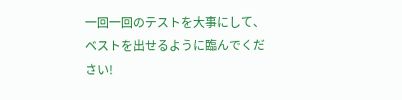一回一回のテストを大事にして、
ベストを出せるように臨んでください!